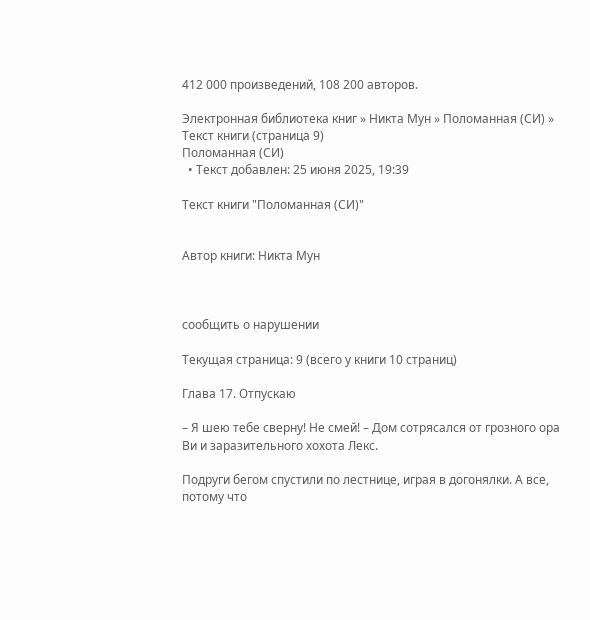412 000 произведений, 108 200 авторов.

Электронная библиотека книг » Никта Мун » Поломанная (СИ) » Текст книги (страница 9)
Поломанная (СИ)
  • Текст добавлен: 25 июня 2025, 19:39

Текст книги "Поломанная (СИ)"


Автор книги: Никта Мун



сообщить о нарушении

Текущая страница: 9 (всего у книги 10 страниц)

Глава 17. Отпускаю

– Я шею тебе сверну! Не смей! – Дом сотрясался от грозного ора Ви и заразительного хохота Лекс.

Подруги бегом спустили по лестнице, играя в догонялки. А все, потому что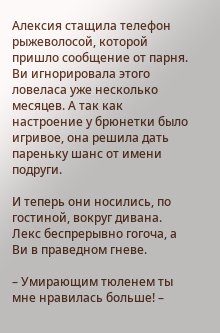Алексия стащила телефон рыжеволосой, которой пришло сообщение от парня. Ви игнорировала этого ловеласа уже несколько месяцев. А так как настроение у брюнетки было игривое, она решила дать пареньку шанс от имени подруги.

И теперь они носились, по гостиной, вокруг дивана. Лекс беспрерывно гогоча, а Ви в праведном гневе.

– Умирающим тюленем ты мне нравилась больше! –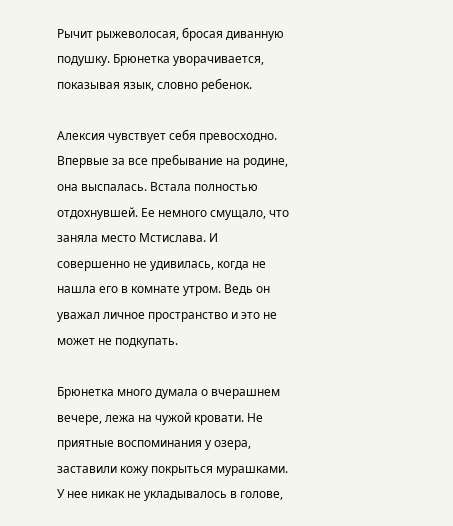Рычит рыжеволосая, бросая диванную подушку. Брюнетка уворачивается, показывая язык, словно ребенок.

Алексия чувствует себя превосходно. Впервые за все пребывание на родине, она выспалась. Встала полностью отдохнувшей. Ее немного смущало, что заняла место Мстислава. И совершенно не удивилась, когда не нашла его в комнате утром. Ведь он уважал личное пространство и это не может не подкупать.

Брюнетка много думала о вчерашнем вечере, лежа на чужой кровати. Не приятные воспоминания у озера, заставили кожу покрыться мурашками. У нее никак не укладывалось в голове,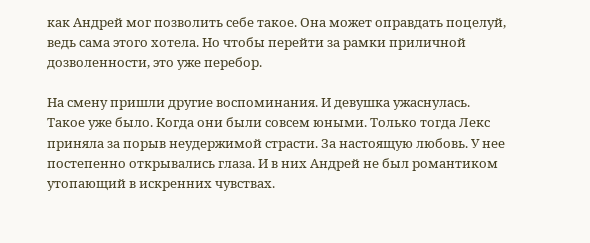как Андрей мог позволить себе такое. Она может оправдать поцелуй, ведь сама этого хотела. Но чтобы перейти за рамки приличной дозволенности, это уже перебор.

На смену пришли другие воспоминания. И девушка ужаснулась. Такое уже было. Когда они были совсем юными. Только тогда Лекс приняла за порыв неудержимой страсти. За настоящую любовь. У нее постепенно открывались глаза. И в них Андрей не был романтиком утопающий в искренних чувствах.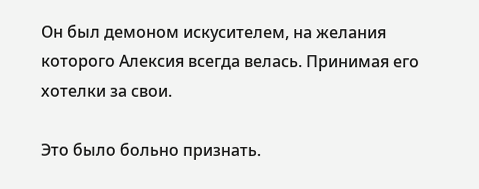Он был демоном искусителем, на желания которого Алексия всегда велась. Принимая его хотелки за свои.

Это было больно признать.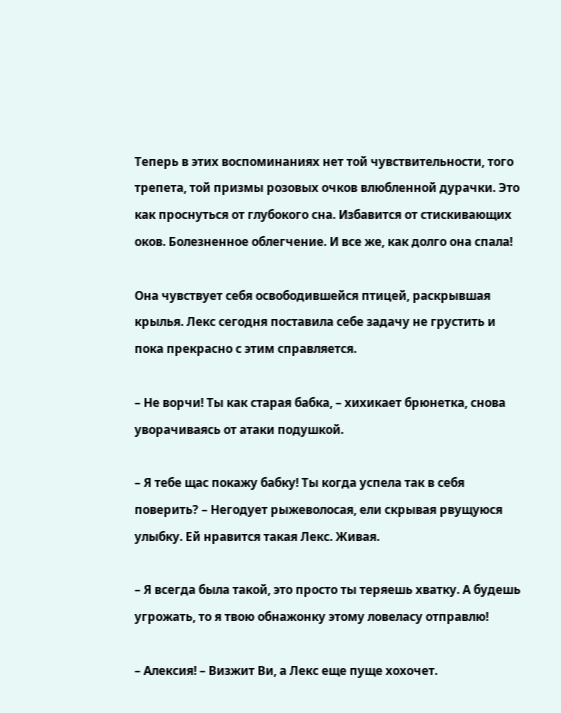Теперь в этих воспоминаниях нет той чувствительности, того трепета, той призмы розовых очков влюбленной дурачки. Это как проснуться от глубокого сна. Избавится от стискивающих оков. Болезненное облегчение. И все же, как долго она спала!

Она чувствует себя освободившейся птицей, раскрывшая крылья. Лекс сегодня поставила себе задачу не грустить и пока прекрасно с этим справляется.

– Не ворчи! Ты как старая бабка, – хихикает брюнетка, снова уворачиваясь от атаки подушкой.

– Я тебе щас покажу бабку! Ты когда успела так в себя поверить? – Негодует рыжеволосая, ели скрывая рвущуюся улыбку. Ей нравится такая Лекс. Живая.

– Я всегда была такой, это просто ты теряешь хватку. А будешь угрожать, то я твою обнажонку этому ловеласу отправлю!

– Алексия! – Визжит Ви, а Лекс еще пуще хохочет.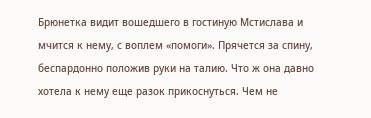Брюнетка видит вошедшего в гостиную Мстислава и мчится к нему, с воплем «помоги». Прячется за спину, беспардонно положив руки на талию. Что ж она давно хотела к нему еще разок прикоснуться. Чем не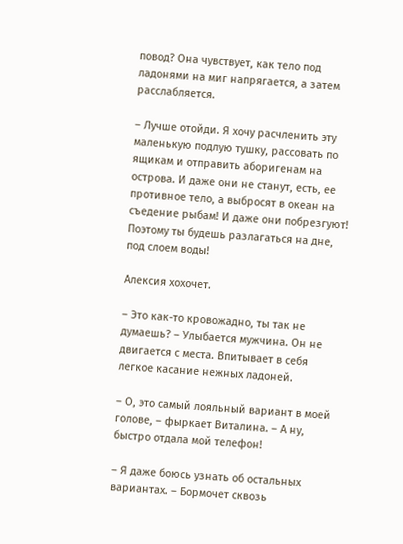повод? Она чувствует, как тело под ладонями на миг напрягается, а затем расслабляется.

– Лучше отойди. Я хочу расчленить эту маленькую подлую тушку, рассовать по ящикам и отправить аборигенам на острова. И даже они не станут, есть, ее противное тело, а выбросят в океан на съедение рыбам! И даже они побрезгуют! Поэтому ты будешь разлагаться на дне, под слоем воды!

Алексия хохочет.

– Это как-то кровожадно, ты так не думаешь? – Улыбается мужчина. Он не двигается с места. Впитывает в себя легкое касание нежных ладоней.

– О, это самый лояльный вариант в моей голове, – фыркает Виталина. – А ну, быстро отдала мой телефон!

– Я даже боюсь узнать об остальных вариантах. – Бормочет сквозь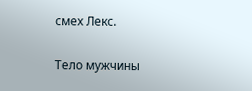смех Лекс.

Тело мужчины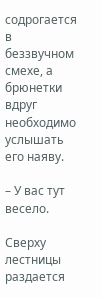содрогается в беззвучном смехе, а брюнетки вдруг необходимо услышать его наяву.

– У вас тут весело.

Сверху лестницы раздается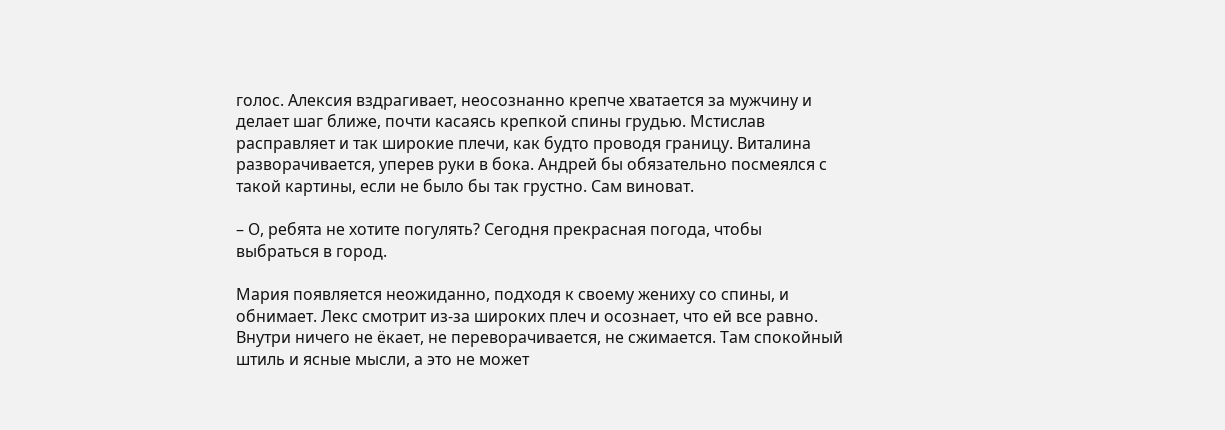голос. Алексия вздрагивает, неосознанно крепче хватается за мужчину и делает шаг ближе, почти касаясь крепкой спины грудью. Мстислав расправляет и так широкие плечи, как будто проводя границу. Виталина разворачивается, уперев руки в бока. Андрей бы обязательно посмеялся с такой картины, если не было бы так грустно. Сам виноват.

– О, ребята не хотите погулять? Сегодня прекрасная погода, чтобы выбраться в город.

Мария появляется неожиданно, подходя к своему жениху со спины, и обнимает. Лекс смотрит из-за широких плеч и осознает, что ей все равно. Внутри ничего не ёкает, не переворачивается, не сжимается. Там спокойный штиль и ясные мысли, а это не может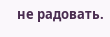не радовать.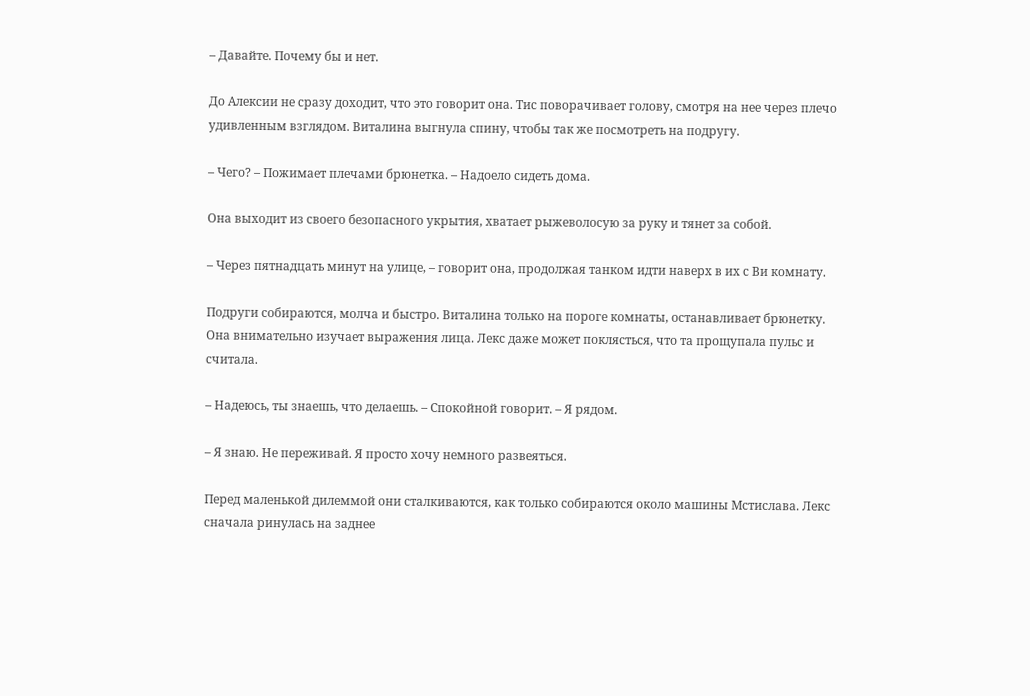– Давайте. Почему бы и нет.

До Алексии не сразу доходит, что это говорит она. Тис поворачивает голову, смотря на нее через плечо удивленным взглядом. Виталина выгнула спину, чтобы так же посмотреть на подругу.

– Чего? – Пожимает плечами брюнетка. – Надоело сидеть дома.

Она выходит из своего безопасного укрытия, хватает рыжеволосую за руку и тянет за собой.

– Через пятнадцать минут на улице, – говорит она, продолжая танком идти наверх в их с Ви комнату.

Подруги собираются, молча и быстро. Виталина только на пороге комнаты, останавливает брюнетку. Она внимательно изучает выражения лица. Лекс даже может поклясться, что та прощупала пульс и считала.

– Надеюсь, ты знаешь, что делаешь. – Спокойной говорит. – Я рядом.

– Я знаю. Не переживай. Я просто хочу немного развеяться.

Перед маленькой дилеммой они сталкиваются, как только собираются около машины Мстислава. Лекс сначала ринулась на заднее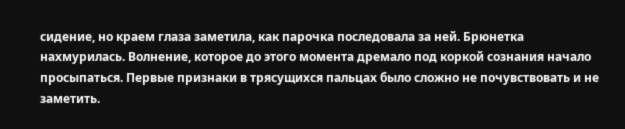сидение, но краем глаза заметила, как парочка последовала за ней. Брюнетка нахмурилась. Волнение, которое до этого момента дремало под коркой сознания начало просыпаться. Первые признаки в трясущихся пальцах было сложно не почувствовать и не заметить.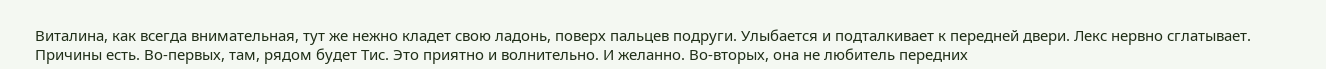Виталина, как всегда внимательная, тут же нежно кладет свою ладонь, поверх пальцев подруги. Улыбается и подталкивает к передней двери. Лекс нервно сглатывает. Причины есть. Во-первых, там, рядом будет Тис. Это приятно и волнительно. И желанно. Во-вторых, она не любитель передних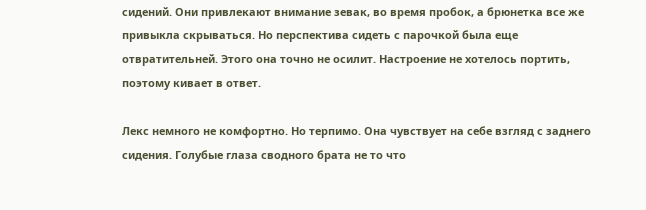сидений. Они привлекают внимание зевак, во время пробок, а брюнетка все же привыкла скрываться. Но перспектива сидеть с парочкой была еще отвратительней. Этого она точно не осилит. Настроение не хотелось портить, поэтому кивает в ответ.

Лекс немного не комфортно. Но терпимо. Она чувствует на себе взгляд с заднего сидения. Голубые глаза сводного брата не то что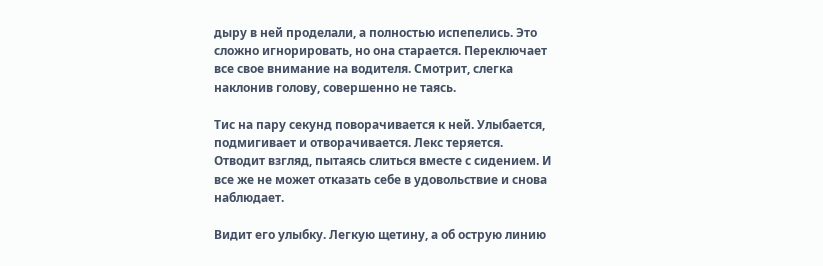дыру в ней проделали, а полностью испепелись. Это сложно игнорировать, но она старается. Переключает все свое внимание на водителя. Смотрит, слегка наклонив голову, совершенно не таясь.

Тис на пару секунд поворачивается к ней. Улыбается, подмигивает и отворачивается. Лекс теряется. Отводит взгляд, пытаясь слиться вместе с сидением. И все же не может отказать себе в удовольствие и снова наблюдает.

Видит его улыбку. Легкую щетину, а об острую линию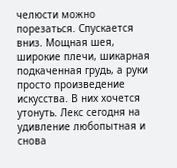челюсти можно порезаться. Спускается вниз. Мощная шея, широкие плечи, шикарная подкаченная грудь, а руки просто произведение искусства. В них хочется утонуть. Лекс сегодня на удивление любопытная и снова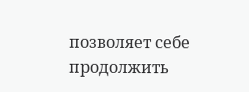позволяет себе продолжить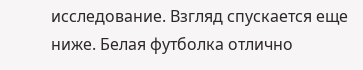исследование. Взгляд спускается еще ниже. Белая футболка отлично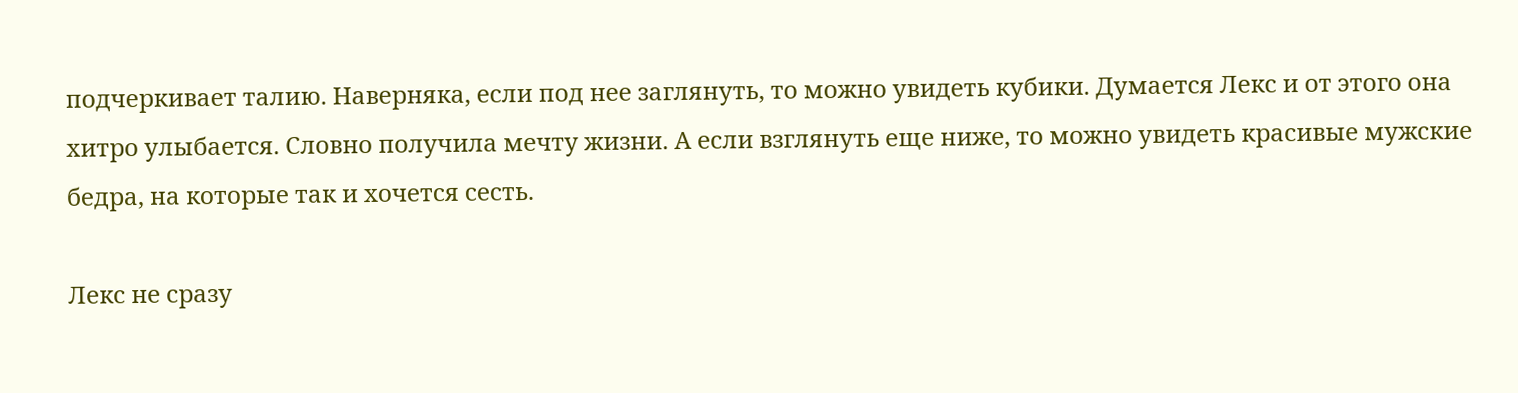подчеркивает талию. Наверняка, если под нее заглянуть, то можно увидеть кубики. Думается Лекс и от этого она хитро улыбается. Словно получила мечту жизни. А если взглянуть еще ниже, то можно увидеть красивые мужские бедра, на которые так и хочется сесть.

Лекс не сразу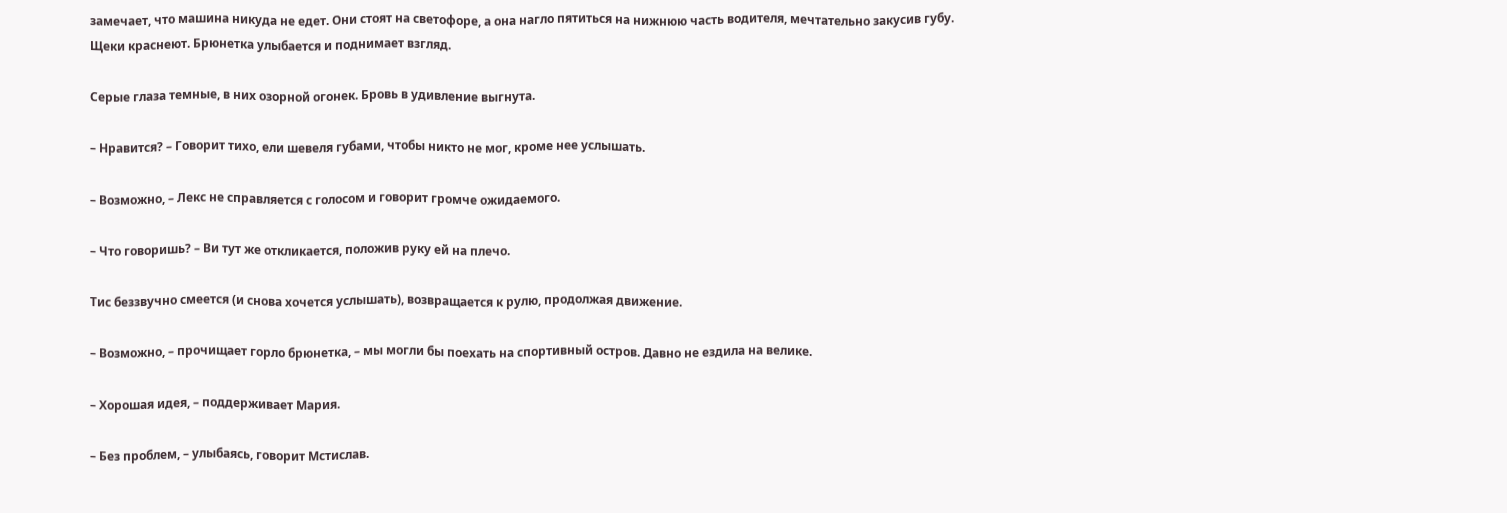замечает, что машина никуда не едет. Они стоят на светофоре, а она нагло пятиться на нижнюю часть водителя, мечтательно закусив губу. Щеки краснеют. Брюнетка улыбается и поднимает взгляд.

Серые глаза темные, в них озорной огонек. Бровь в удивление выгнута.

– Нравится? – Говорит тихо, ели шевеля губами, чтобы никто не мог, кроме нее услышать.

– Возможно, – Лекс не справляется с голосом и говорит громче ожидаемого.

– Что говоришь? – Ви тут же откликается, положив руку ей на плечо.

Тис беззвучно смеется (и снова хочется услышать), возвращается к рулю, продолжая движение.

– Возможно, – прочищает горло брюнетка, – мы могли бы поехать на спортивный остров. Давно не ездила на велике.

– Хорошая идея, – поддерживает Мария.

– Без проблем, – улыбаясь, говорит Мстислав.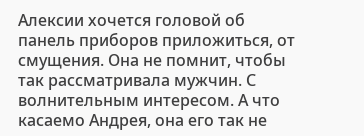Алексии хочется головой об панель приборов приложиться, от смущения. Она не помнит, чтобы так рассматривала мужчин. С волнительным интересом. А что касаемо Андрея, она его так не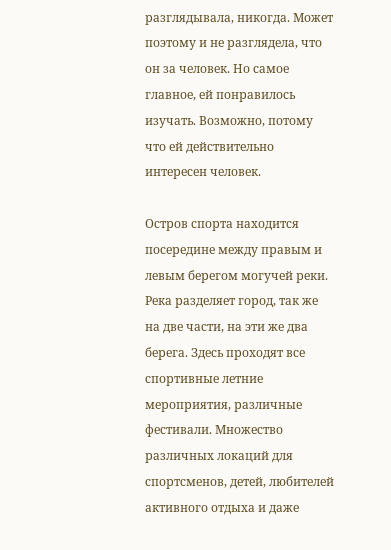разглядывала, никогда. Может поэтому и не разглядела, что он за человек. Но самое главное, ей понравилось изучать. Возможно, потому что ей действительно интересен человек.

Остров спорта находится посередине между правым и левым берегом могучей реки. Река разделяет город, так же на две части, на эти же два берега. Здесь проходят все спортивные летние мероприятия, различные фестивали. Множество различных локаций для спортсменов, детей, любителей активного отдыха и даже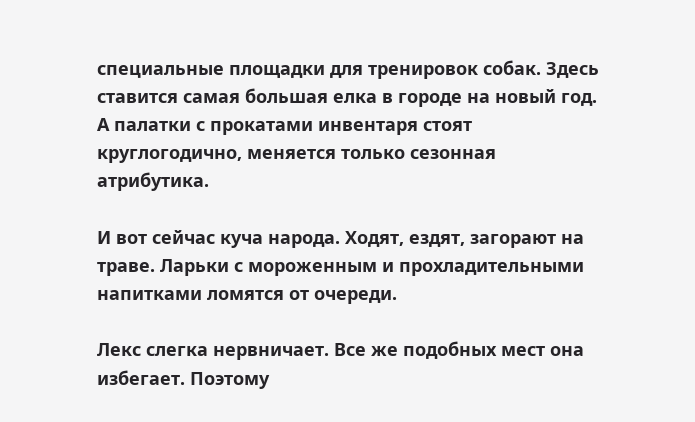специальные площадки для тренировок собак. Здесь ставится самая большая елка в городе на новый год. А палатки с прокатами инвентаря стоят круглогодично, меняется только сезонная атрибутика.

И вот сейчас куча народа. Ходят, ездят, загорают на траве. Ларьки с мороженным и прохладительными напитками ломятся от очереди.

Лекс слегка нервничает. Все же подобных мест она избегает. Поэтому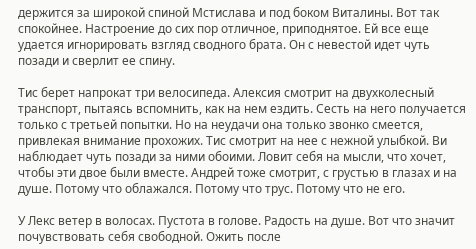держится за широкой спиной Мстислава и под боком Виталины. Вот так спокойнее. Настроение до сих пор отличное, приподнятое. Ей все еще удается игнорировать взгляд сводного брата. Он с невестой идет чуть позади и сверлит ее спину.

Тис берет напрокат три велосипеда. Алексия смотрит на двухколесный транспорт, пытаясь вспомнить, как на нем ездить. Сесть на него получается только с третьей попытки. Но на неудачи она только звонко смеется, привлекая внимание прохожих. Тис смотрит на нее с нежной улыбкой. Ви наблюдает чуть позади за ними обоими. Ловит себя на мысли, что хочет, чтобы эти двое были вместе. Андрей тоже смотрит, с грустью в глазах и на душе. Потому что облажался. Потому что трус. Потому что не его.

У Лекс ветер в волосах. Пустота в голове. Радость на душе. Вот что значит почувствовать себя свободной. Ожить после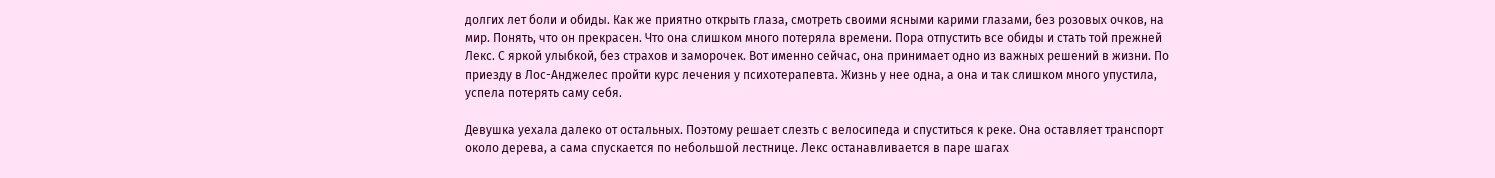долгих лет боли и обиды. Как же приятно открыть глаза, смотреть своими ясными карими глазами, без розовых очков, на мир. Понять, что он прекрасен. Что она слишком много потеряла времени. Пора отпустить все обиды и стать той прежней Лекс. С яркой улыбкой, без страхов и заморочек. Вот именно сейчас, она принимает одно из важных решений в жизни. По приезду в Лос-Анджелес пройти курс лечения у психотерапевта. Жизнь у нее одна, а она и так слишком много упустила, успела потерять саму себя.

Девушка уехала далеко от остальных. Поэтому решает слезть с велосипеда и спуститься к реке. Она оставляет транспорт около дерева, а сама спускается по небольшой лестнице. Лекс останавливается в паре шагах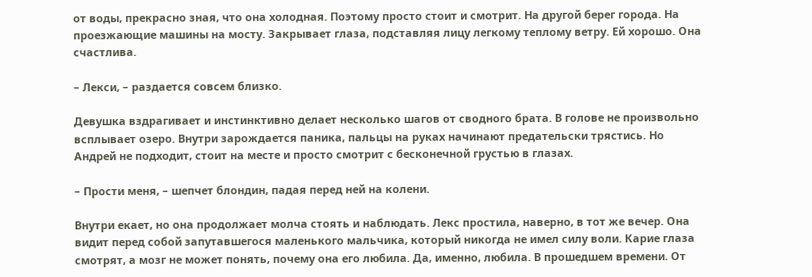от воды, прекрасно зная, что она холодная. Поэтому просто стоит и смотрит. На другой берег города. На проезжающие машины на мосту. Закрывает глаза, подставляя лицу легкому теплому ветру. Ей хорошо. Она счастлива.

– Лекси, – раздается совсем близко.

Девушка вздрагивает и инстинктивно делает несколько шагов от сводного брата. В голове не произвольно всплывает озеро. Внутри зарождается паника, пальцы на руках начинают предательски трястись. Но Андрей не подходит, стоит на месте и просто смотрит с бесконечной грустью в глазах.

– Прости меня, – шепчет блондин, падая перед ней на колени.

Внутри екает, но она продолжает молча стоять и наблюдать. Лекс простила, наверно, в тот же вечер. Она видит перед собой запутавшегося маленького мальчика, который никогда не имел силу воли. Карие глаза смотрят, а мозг не может понять, почему она его любила. Да, именно, любила. В прошедшем времени. От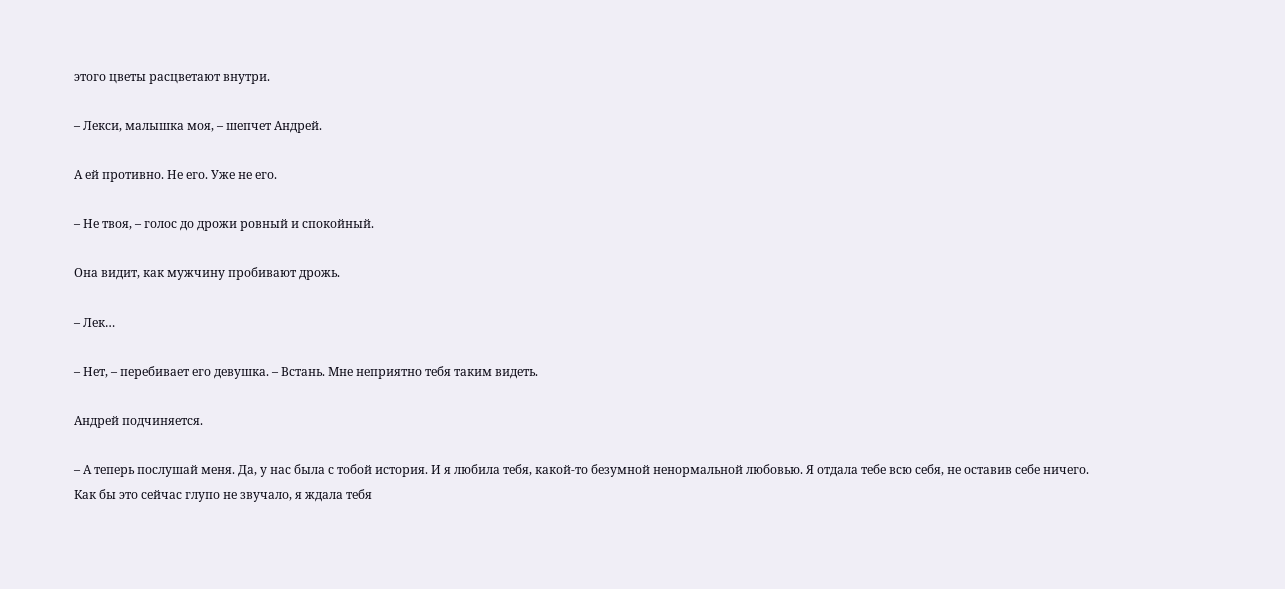этого цветы расцветают внутри.

– Лекси, малышка моя, – шепчет Андрей.

А ей противно. Не его. Уже не его.

– Не твоя, – голос до дрожи ровный и спокойный.

Она видит, как мужчину пробивают дрожь.

– Лек…

– Нет, – перебивает его девушка. – Встань. Мне неприятно тебя таким видеть.

Андрей подчиняется.

– А теперь послушай меня. Да, у нас была с тобой история. И я любила тебя, какой-то безумной ненормальной любовью. Я отдала тебе всю себя, не оставив себе ничего. Как бы это сейчас глупо не звучало, я ждала тебя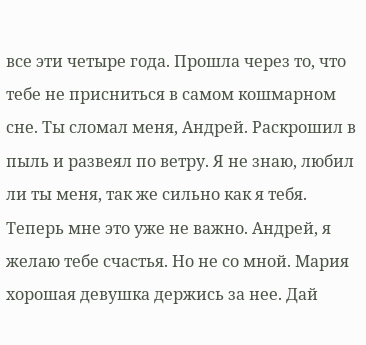все эти четыре года. Прошла через то, что тебе не присниться в самом кошмарном сне. Ты сломал меня, Андрей. Раскрошил в пыль и развеял по ветру. Я не знаю, любил ли ты меня, так же сильно как я тебя. Теперь мне это уже не важно. Андрей, я желаю тебе счастья. Но не со мной. Мария хорошая девушка держись за нее. Дай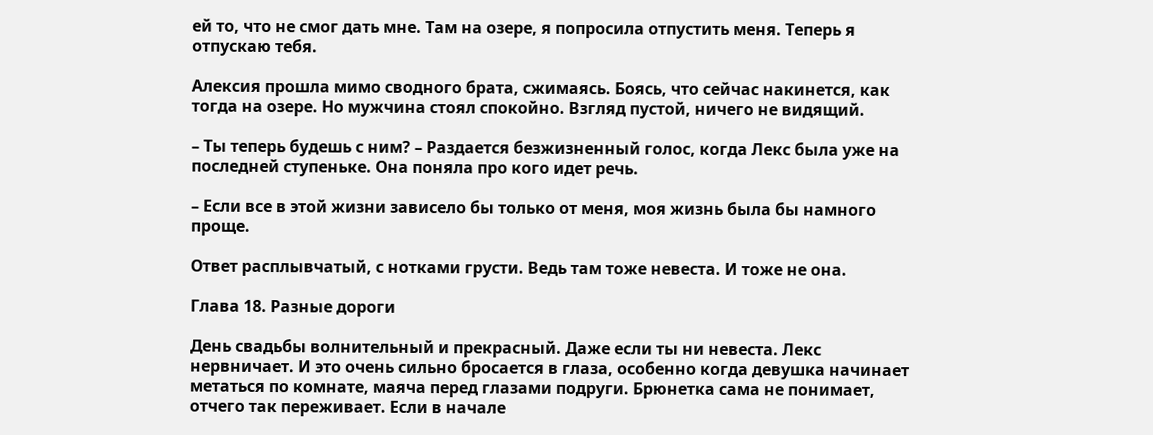ей то, что не смог дать мне. Там на озере, я попросила отпустить меня. Теперь я отпускаю тебя.

Алексия прошла мимо сводного брата, сжимаясь. Боясь, что сейчас накинется, как тогда на озере. Но мужчина стоял спокойно. Взгляд пустой, ничего не видящий.

– Ты теперь будешь с ним? – Раздается безжизненный голос, когда Лекс была уже на последней ступеньке. Она поняла про кого идет речь.

– Если все в этой жизни зависело бы только от меня, моя жизнь была бы намного проще.

Ответ расплывчатый, с нотками грусти. Ведь там тоже невеста. И тоже не она.

Глава 18. Разные дороги

День свадьбы волнительный и прекрасный. Даже если ты ни невеста. Лекс нервничает. И это очень сильно бросается в глаза, особенно когда девушка начинает метаться по комнате, маяча перед глазами подруги. Брюнетка сама не понимает, отчего так переживает. Если в начале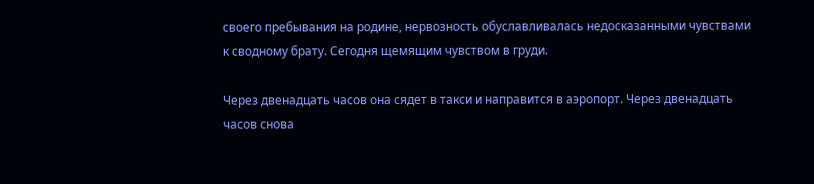своего пребывания на родине, нервозность обуславливалась недосказанными чувствами к сводному брату. Сегодня щемящим чувством в груди.

Через двенадцать часов она сядет в такси и направится в аэропорт. Через двенадцать часов снова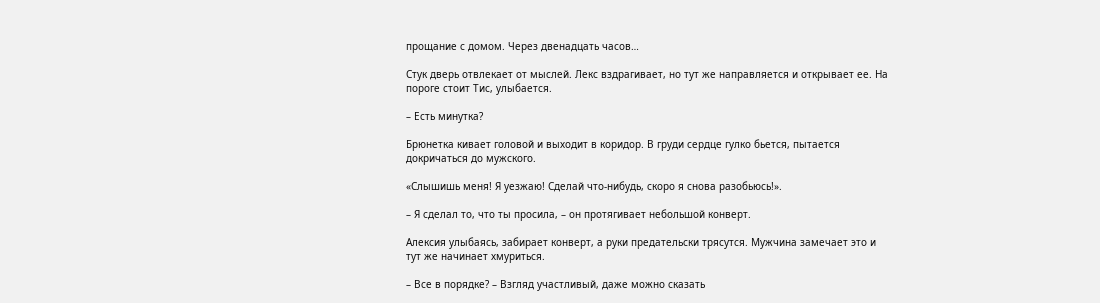прощание с домом. Через двенадцать часов…

Стук дверь отвлекает от мыслей. Лекс вздрагивает, но тут же направляется и открывает ее. На пороге стоит Тис, улыбается.

– Есть минутка?

Брюнетка кивает головой и выходит в коридор. В груди сердце гулко бьется, пытается докричаться до мужского.

«Слышишь меня! Я уезжаю! Сделай что-нибудь, скоро я снова разобьюсь!».

– Я сделал то, что ты просила, – он протягивает небольшой конверт.

Алексия улыбаясь, забирает конверт, а руки предательски трясутся. Мужчина замечает это и тут же начинает хмуриться.

– Все в порядке? – Взгляд участливый, даже можно сказать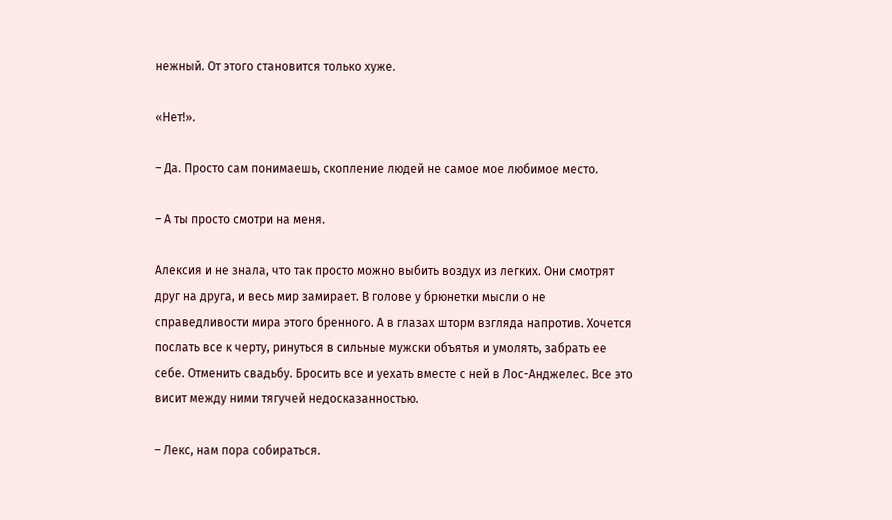нежный. От этого становится только хуже.

«Нет!».

– Да. Просто сам понимаешь, скопление людей не самое мое любимое место.

– А ты просто смотри на меня.

Алексия и не знала, что так просто можно выбить воздух из легких. Они смотрят друг на друга, и весь мир замирает. В голове у брюнетки мысли о не справедливости мира этого бренного. А в глазах шторм взгляда напротив. Хочется послать все к черту, ринуться в сильные мужски объятья и умолять, забрать ее себе. Отменить свадьбу. Бросить все и уехать вместе с ней в Лос-Анджелес. Все это висит между ними тягучей недосказанностью.

– Лекс, нам пора собираться.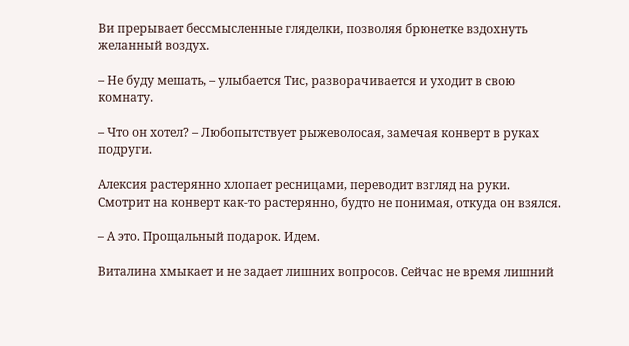Ви прерывает бессмысленные гляделки, позволяя брюнетке вздохнуть желанный воздух.

– Не буду мешать, – улыбается Тис, разворачивается и уходит в свою комнату.

– Что он хотел? – Любопытствует рыжеволосая, замечая конверт в руках подруги.

Алексия растерянно хлопает ресницами, переводит взгляд на руки. Смотрит на конверт как-то растерянно, будто не понимая, откуда он взялся.

– А это. Прощальный подарок. Идем.

Виталина хмыкает и не задает лишних вопросов. Сейчас не время лишний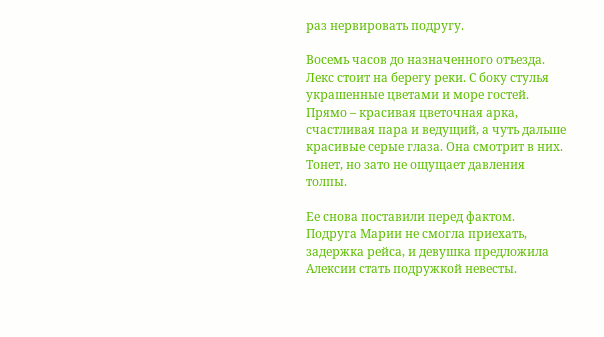раз нервировать подругу.

Восемь часов до назначенного отъезда. Лекс стоит на берегу реки. С боку стулья украшенные цветами и море гостей. Прямо – красивая цветочная арка, счастливая пара и ведущий, а чуть дальше красивые серые глаза. Она смотрит в них. Тонет, но зато не ощущает давления толпы.

Ее снова поставили перед фактом. Подруга Марии не смогла приехать, задержка рейса, и девушка предложила Алексии стать подружкой невесты.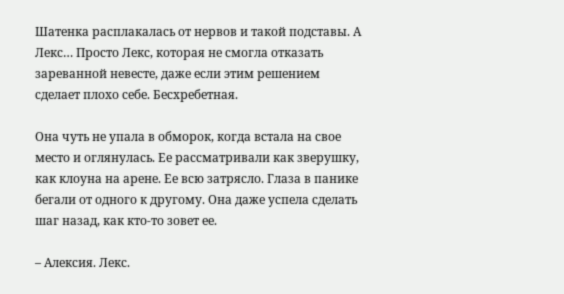Шатенка расплакалась от нервов и такой подставы. А Лекс… Просто Лекс, которая не смогла отказать зареванной невесте, даже если этим решением сделает плохо себе. Бесхребетная.

Она чуть не упала в обморок, когда встала на свое место и оглянулась. Ее рассматривали как зверушку, как клоуна на арене. Ее всю затрясло. Глаза в панике бегали от одного к другому. Она даже успела сделать шаг назад, как кто-то зовет ее.

– Алексия. Лекс.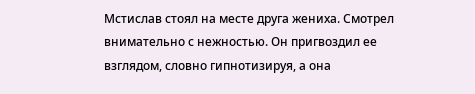Мстислав стоял на месте друга жениха. Смотрел внимательно с нежностью. Он пригвоздил ее взглядом, словно гипнотизируя, а она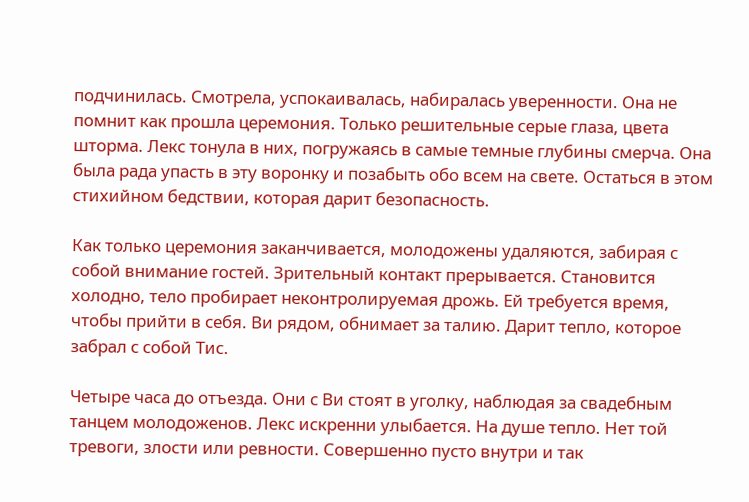подчинилась. Смотрела, успокаивалась, набиралась уверенности. Она не помнит как прошла церемония. Только решительные серые глаза, цвета шторма. Лекс тонула в них, погружаясь в самые темные глубины смерча. Она была рада упасть в эту воронку и позабыть обо всем на свете. Остаться в этом стихийном бедствии, которая дарит безопасность.

Как только церемония заканчивается, молодожены удаляются, забирая с собой внимание гостей. Зрительный контакт прерывается. Становится холодно, тело пробирает неконтролируемая дрожь. Ей требуется время, чтобы прийти в себя. Ви рядом, обнимает за талию. Дарит тепло, которое забрал с собой Тис.

Четыре часа до отъезда. Они с Ви стоят в уголку, наблюдая за свадебным танцем молодоженов. Лекс искренни улыбается. На душе тепло. Нет той тревоги, злости или ревности. Совершенно пусто внутри и так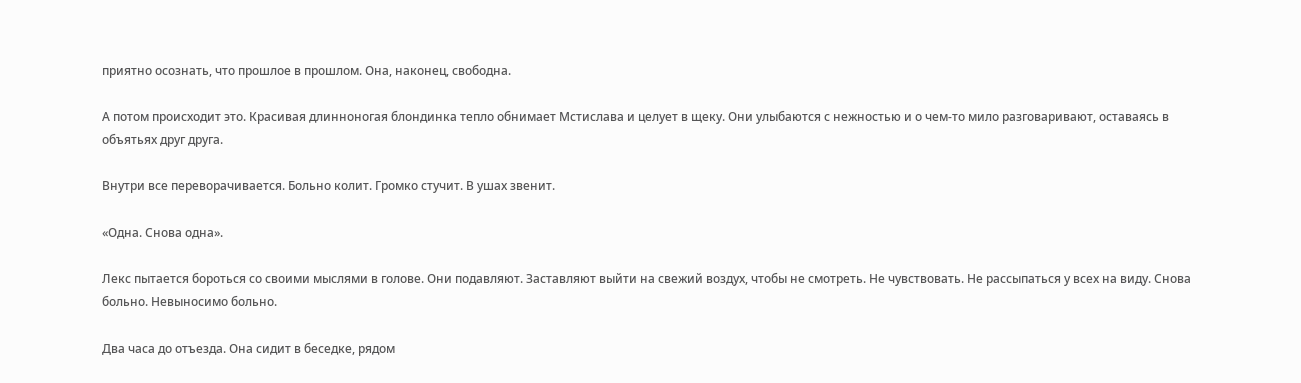приятно осознать, что прошлое в прошлом. Она, наконец, свободна.

А потом происходит это. Красивая длинноногая блондинка тепло обнимает Мстислава и целует в щеку. Они улыбаются с нежностью и о чем-то мило разговаривают, оставаясь в объятьях друг друга.

Внутри все переворачивается. Больно колит. Громко стучит. В ушах звенит.

«Одна. Снова одна».

Лекс пытается бороться со своими мыслями в голове. Они подавляют. Заставляют выйти на свежий воздух, чтобы не смотреть. Не чувствовать. Не рассыпаться у всех на виду. Снова больно. Невыносимо больно.

Два часа до отъезда. Она сидит в беседке, рядом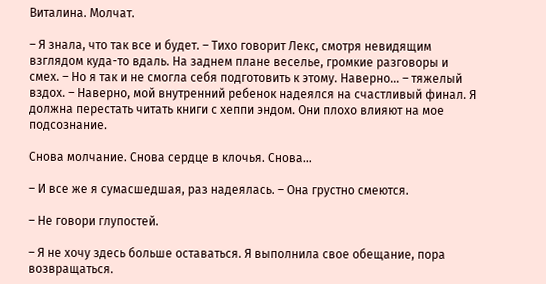Виталина. Молчат.

– Я знала, что так все и будет. – Тихо говорит Лекс, смотря невидящим взглядом куда-то вдаль. На заднем плане веселье, громкие разговоры и смех. – Но я так и не смогла себя подготовить к этому. Наверно… – тяжелый вздох. – Наверно, мой внутренний ребенок надеялся на счастливый финал. Я должна перестать читать книги с хеппи эндом. Они плохо влияют на мое подсознание.

Снова молчание. Снова сердце в клочья. Снова…

– И все же я сумасшедшая, раз надеялась. – Она грустно смеются.

– Не говори глупостей.

– Я не хочу здесь больше оставаться. Я выполнила свое обещание, пора возвращаться.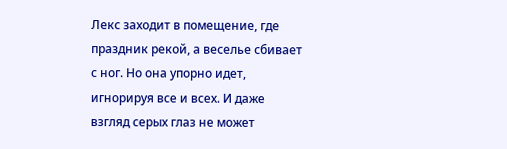Лекс заходит в помещение, где праздник рекой, а веселье сбивает с ног. Но она упорно идет, игнорируя все и всех. И даже взгляд серых глаз не может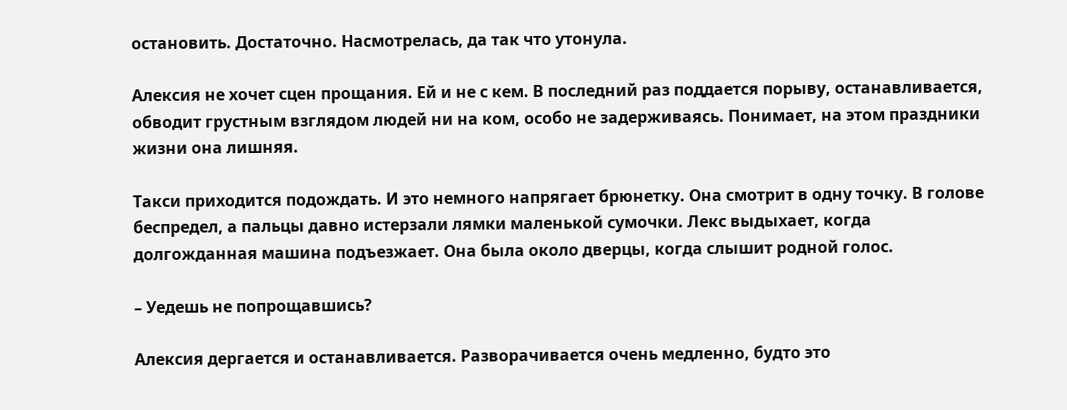остановить. Достаточно. Насмотрелась, да так что утонула.

Алексия не хочет сцен прощания. Ей и не с кем. В последний раз поддается порыву, останавливается, обводит грустным взглядом людей ни на ком, особо не задерживаясь. Понимает, на этом праздники жизни она лишняя.

Такси приходится подождать. И это немного напрягает брюнетку. Она смотрит в одну точку. В голове беспредел, а пальцы давно истерзали лямки маленькой сумочки. Лекс выдыхает, когда долгожданная машина подъезжает. Она была около дверцы, когда слышит родной голос.

– Уедешь не попрощавшись?

Алексия дергается и останавливается. Разворачивается очень медленно, будто это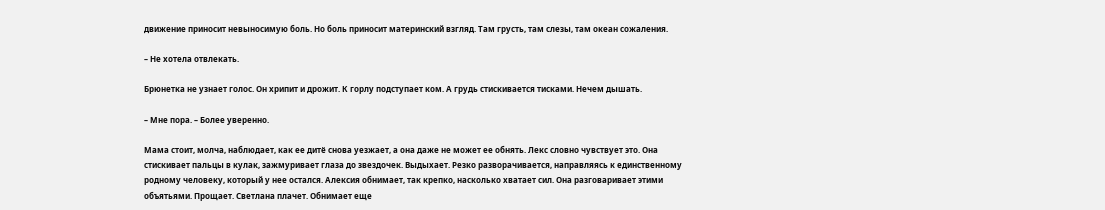движение приносит невыносимую боль. Но боль приносит материнский взгляд. Там грусть, там слезы, там океан сожаления.

– Не хотела отвлекать.

Брюнетка не узнает голос. Он хрипит и дрожит. К горлу подступает ком. А грудь стискивается тисками. Нечем дышать.

– Мне пора. – Более уверенно.

Мама стоит, молча, наблюдает, как ее дитё снова уезжает, а она даже не может ее обнять. Лекс словно чувствует это. Она стискивает пальцы в кулак, зажмуривает глаза до звездочек. Выдыхает. Резко разворачивается, направляясь к единственному родному человеку, который у нее остался. Алексия обнимает, так крепко, насколько хватает сил. Она разговаривает этими объятьями. Прощает. Светлана плачет. Обнимает еще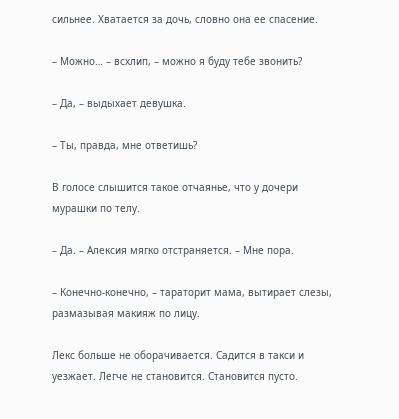сильнее. Хватается за дочь, словно она ее спасение.

– Можно… – всхлип, – можно я буду тебе звонить?

– Да, – выдыхает девушка.

– Ты, правда, мне ответишь?

В голосе слышится такое отчаянье, что у дочери мурашки по телу.

– Да. – Алексия мягко отстраняется. – Мне пора.

– Конечно-конечно, – тараторит мама, вытирает слезы, размазывая макияж по лицу.

Лекс больше не оборачивается. Садится в такси и уезжает. Легче не становится. Становится пусто.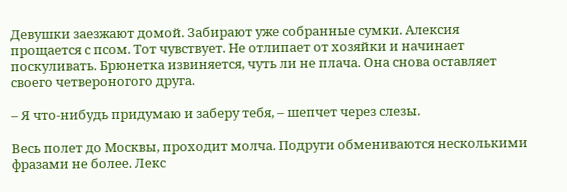Девушки заезжают домой. Забирают уже собранные сумки. Алексия прощается с псом. Тот чувствует. Не отлипает от хозяйки и начинает поскуливать. Брюнетка извиняется, чуть ли не плача. Она снова оставляет своего четвероногого друга.

– Я что-нибудь придумаю и заберу тебя, – шепчет через слезы.

Весь полет до Москвы, проходит молча. Подруги обмениваются несколькими фразами не более. Лекс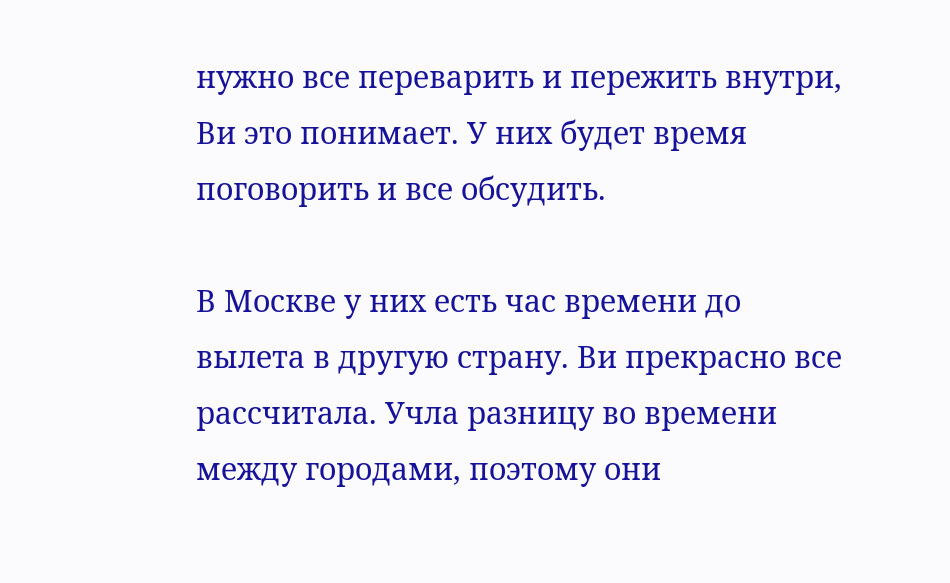нужно все переварить и пережить внутри, Ви это понимает. У них будет время поговорить и все обсудить.

В Москве у них есть час времени до вылета в другую страну. Ви прекрасно все рассчитала. Учла разницу во времени между городами, поэтому они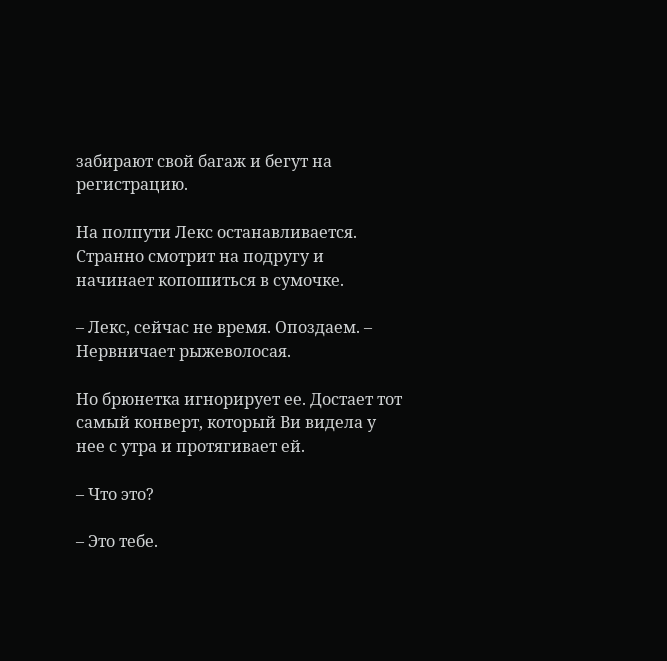забирают свой багаж и бегут на регистрацию.

На полпути Лекс останавливается. Странно смотрит на подругу и начинает копошиться в сумочке.

– Лекс, сейчас не время. Опоздаем. – Нервничает рыжеволосая.

Но брюнетка игнорирует ее. Достает тот самый конверт, который Ви видела у нее с утра и протягивает ей.

– Что это?

– Это тебе.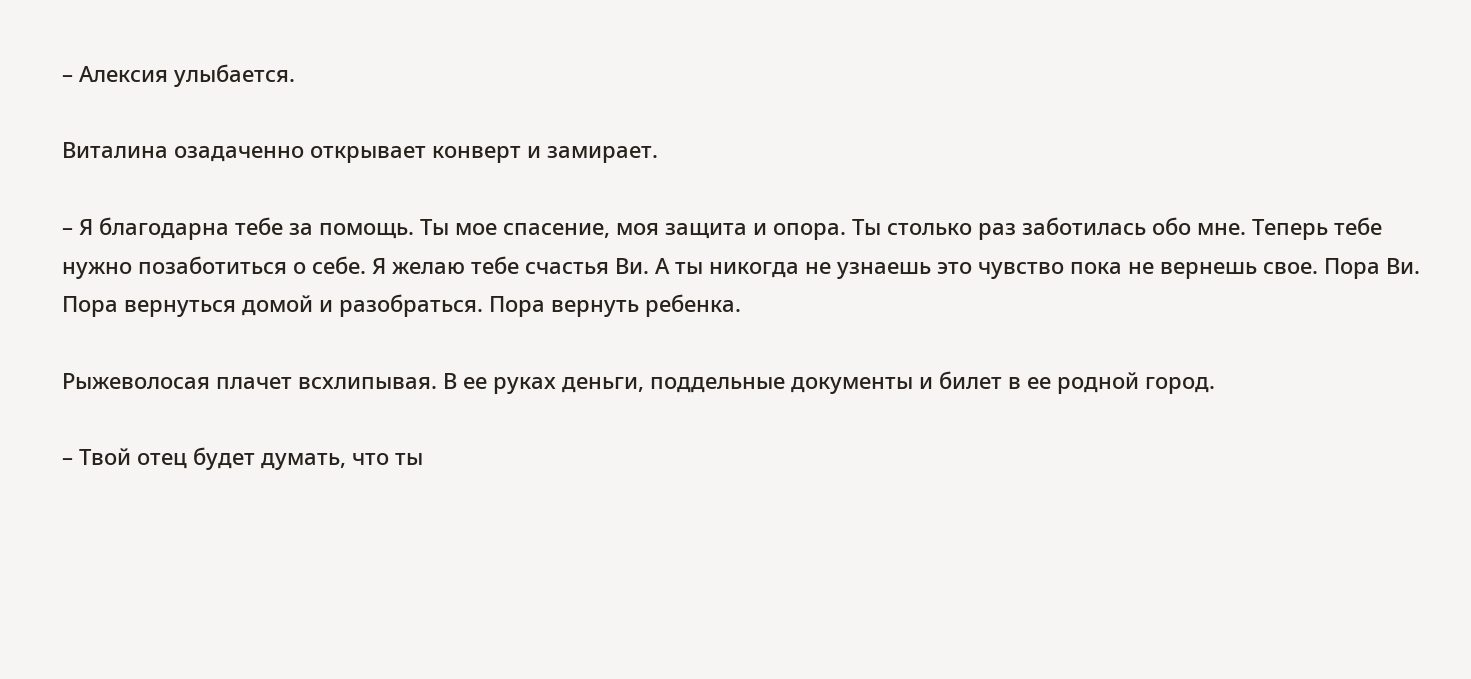– Алексия улыбается.

Виталина озадаченно открывает конверт и замирает.

– Я благодарна тебе за помощь. Ты мое спасение, моя защита и опора. Ты столько раз заботилась обо мне. Теперь тебе нужно позаботиться о себе. Я желаю тебе счастья Ви. А ты никогда не узнаешь это чувство пока не вернешь свое. Пора Ви. Пора вернуться домой и разобраться. Пора вернуть ребенка.

Рыжеволосая плачет всхлипывая. В ее руках деньги, поддельные документы и билет в ее родной город.

– Твой отец будет думать, что ты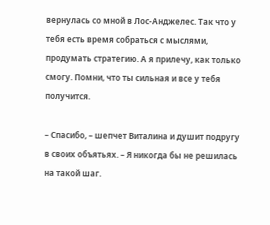вернулась со мной в Лос-Анджелес. Так что у тебя есть время собраться с мыслями, продумать стратегию. А я прилечу, как только смогу. Помни, что ты сильная и все у тебя получится.

– Спасибо, – шепчет Виталина и душит подругу в своих объятьях. – Я никогда бы не решилась на такой шаг.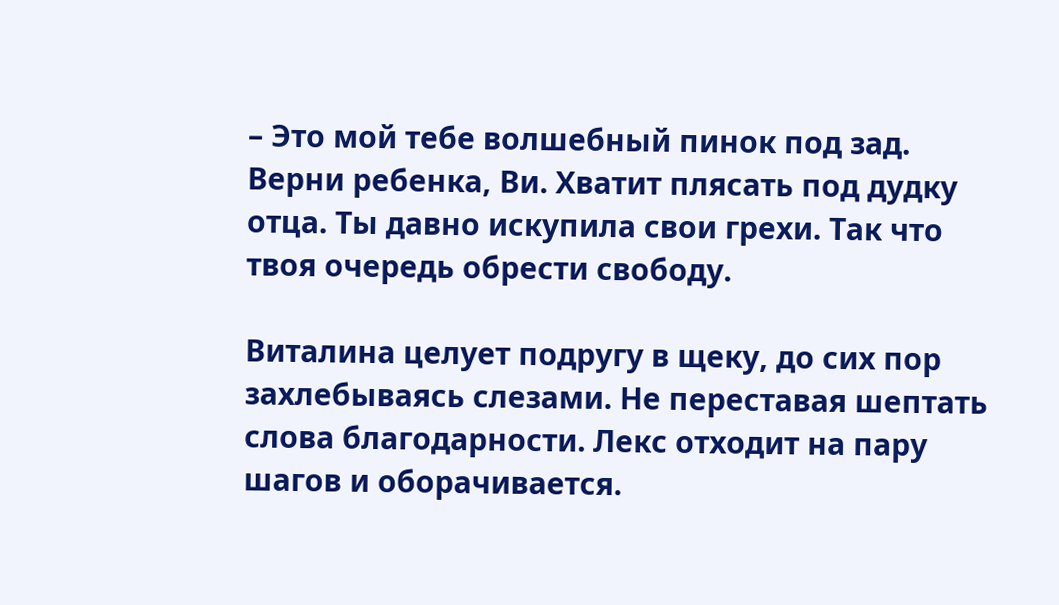– Это мой тебе волшебный пинок под зад. Верни ребенка, Ви. Хватит плясать под дудку отца. Ты давно искупила свои грехи. Так что твоя очередь обрести свободу.

Виталина целует подругу в щеку, до сих пор захлебываясь слезами. Не переставая шептать слова благодарности. Лекс отходит на пару шагов и оборачивается.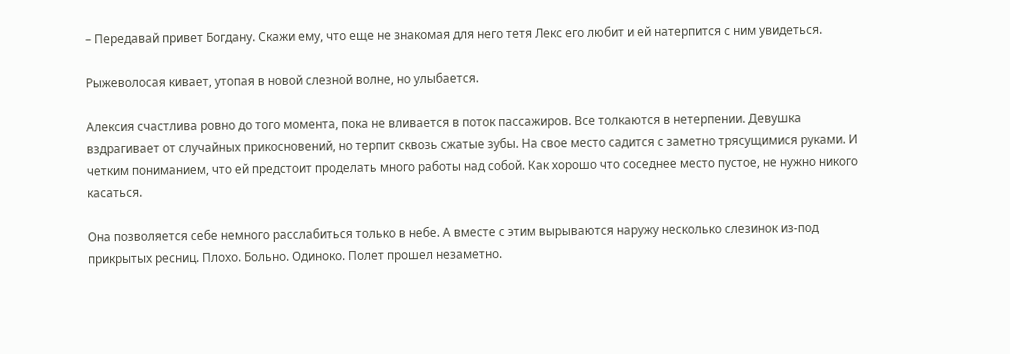– Передавай привет Богдану. Скажи ему, что еще не знакомая для него тетя Лекс его любит и ей натерпится с ним увидеться.

Рыжеволосая кивает, утопая в новой слезной волне, но улыбается.

Алексия счастлива ровно до того момента, пока не вливается в поток пассажиров. Все толкаются в нетерпении. Девушка вздрагивает от случайных прикосновений, но терпит сквозь сжатые зубы. На свое место садится с заметно трясущимися руками. И четким пониманием, что ей предстоит проделать много работы над собой. Как хорошо что соседнее место пустое, не нужно никого касаться.

Она позволяется себе немного расслабиться только в небе. А вместе с этим вырываются наружу несколько слезинок из-под прикрытых ресниц. Плохо. Больно. Одиноко. Полет прошел незаметно.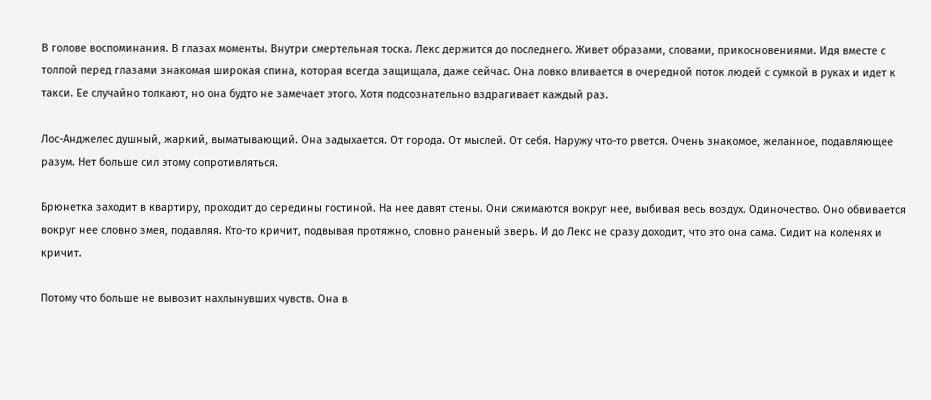В голове воспоминания. В глазах моменты. Внутри смертельная тоска. Лекс держится до последнего. Живет образами, словами, прикосновениями. Идя вместе с толпой перед глазами знакомая широкая спина, которая всегда защищала, даже сейчас. Она ловко вливается в очередной поток людей с сумкой в руках и идет к такси. Ее случайно толкают, но она будто не замечает этого. Хотя подсознательно вздрагивает каждый раз.

Лос-Анджелес душный, жаркий, выматывающий. Она задыхается. От города. От мыслей. От себя. Наружу что-то рвется. Очень знакомое, желанное, подавляющее разум. Нет больше сил этому сопротивляться.

Брюнетка заходит в квартиру, проходит до середины гостиной. На нее давят стены. Они сжимаются вокруг нее, выбивая весь воздух. Одиночество. Оно обвивается вокруг нее словно змея, подавляя. Кто-то кричит, подвывая протяжно, словно раненый зверь. И до Лекс не сразу доходит, что это она сама. Сидит на коленях и кричит.

Потому что больше не вывозит нахлынувших чувств. Она в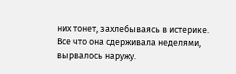них тонет, захлебываясь в истерике. Все что она сдерживала неделями, вырвалось наружу.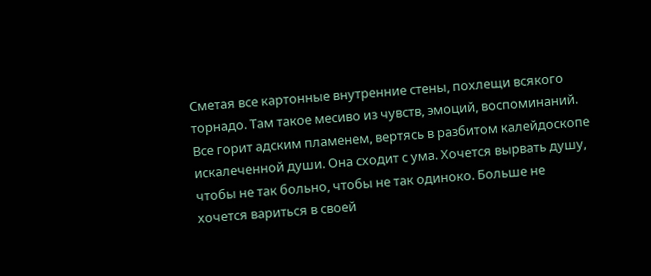Сметая все картонные внутренние стены, похлещи всякого торнадо. Там такое месиво из чувств, эмоций, воспоминаний. Все горит адским пламенем, вертясь в разбитом калейдоскопе искалеченной души. Она сходит с ума. Хочется вырвать душу, чтобы не так больно, чтобы не так одиноко. Больше не хочется вариться в своей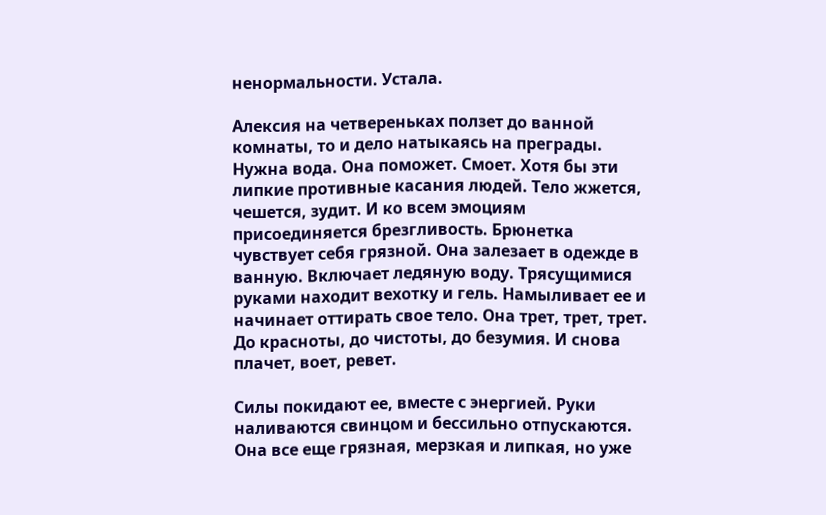ненормальности. Устала.

Алексия на четвереньках ползет до ванной комнаты, то и дело натыкаясь на преграды. Нужна вода. Она поможет. Смоет. Хотя бы эти липкие противные касания людей. Тело жжется, чешется, зудит. И ко всем эмоциям присоединяется брезгливость. Брюнетка чувствует себя грязной. Она залезает в одежде в ванную. Включает ледяную воду. Трясущимися руками находит вехотку и гель. Намыливает ее и начинает оттирать свое тело. Она трет, трет, трет. До красноты, до чистоты, до безумия. И снова плачет, воет, ревет.

Силы покидают ее, вместе с энергией. Руки наливаются свинцом и бессильно отпускаются. Она все еще грязная, мерзкая и липкая, но уже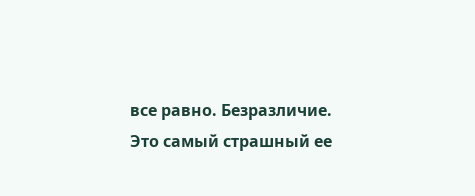все равно. Безразличие. Это самый страшный ее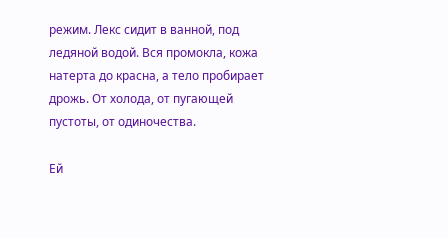режим. Лекс сидит в ванной, под ледяной водой. Вся промокла, кожа натерта до красна, а тело пробирает дрожь. От холода, от пугающей пустоты, от одиночества.

Ей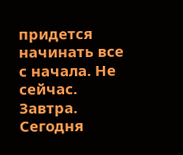придется начинать все с начала. Не сейчас. Завтра. Сегодня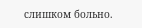слишком больно.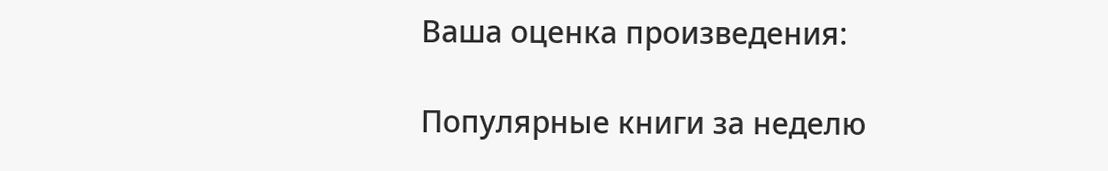Ваша оценка произведения:

Популярные книги за неделю